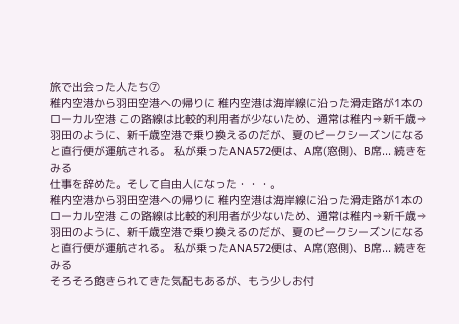旅で出会った人たち⑦
稚内空港から羽田空港への帰りに 稚内空港は海岸線に沿った滑走路が1本のローカル空港 この路線は比較的利用者が少ないため、通常は稚内⇒新千歳⇒羽田のように、新千歳空港で乗り換えるのだが、夏のピークシーズンになると直行便が運航される。 私が乗ったANA572便は、A席(窓側)、B席... 続きをみる
仕事を辞めた。そして自由人になった・・・。
稚内空港から羽田空港への帰りに 稚内空港は海岸線に沿った滑走路が1本のローカル空港 この路線は比較的利用者が少ないため、通常は稚内⇒新千歳⇒羽田のように、新千歳空港で乗り換えるのだが、夏のピークシーズンになると直行便が運航される。 私が乗ったANA572便は、A席(窓側)、B席... 続きをみる
そろそろ飽きられてきた気配もあるが、もう少しお付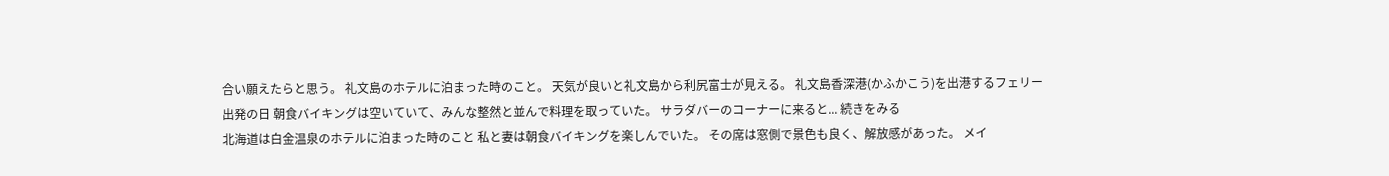合い願えたらと思う。 礼文島のホテルに泊まった時のこと。 天気が良いと礼文島から利尻富士が見える。 礼文島香深港(かふかこう)を出港するフェリー 出発の日 朝食バイキングは空いていて、みんな整然と並んで料理を取っていた。 サラダバーのコーナーに来ると... 続きをみる
北海道は白金温泉のホテルに泊まった時のこと 私と妻は朝食バイキングを楽しんでいた。 その席は窓側で景色も良く、解放感があった。 メイ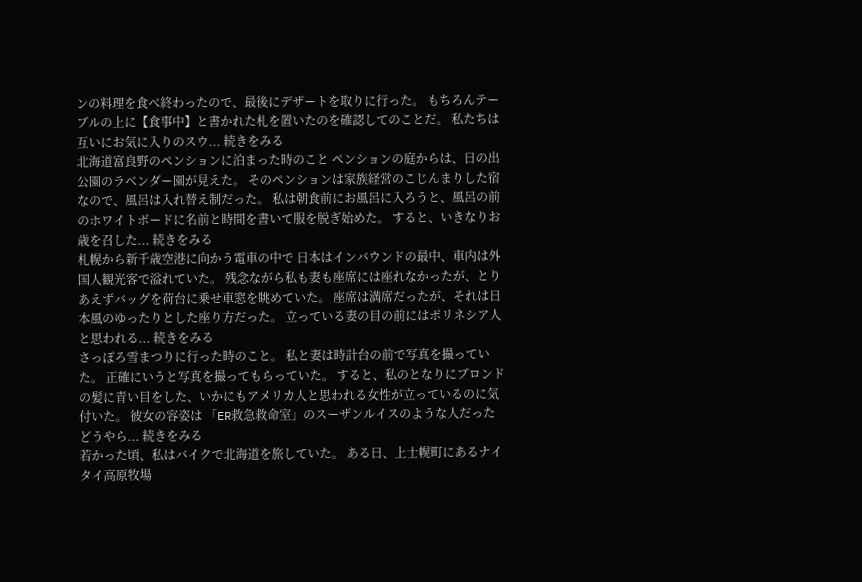ンの料理を食べ終わったので、最後にデザートを取りに行った。 もちろんテーブルの上に【食事中】と書かれた札を置いたのを確認してのことだ。 私たちは互いにお気に入りのスウ... 続きをみる
北海道富良野のペンションに泊まった時のこと ペンションの庭からは、日の出公園のラベンダー園が見えた。 そのペンションは家族経営のこじんまりした宿なので、風呂は入れ替え制だった。 私は朝食前にお風呂に入ろうと、風呂の前のホワイトボードに名前と時間を書いて服を脱ぎ始めた。 すると、いきなりお歳を召した... 続きをみる
札幌から新千歳空港に向かう電車の中で 日本はインバウンドの最中、車内は外国人観光客で溢れていた。 残念ながら私も妻も座席には座れなかったが、とりあえずバッグを荷台に乗せ車窓を眺めていた。 座席は満席だったが、それは日本風のゆったりとした座り方だった。 立っている妻の目の前にはポリネシア人と思われる... 続きをみる
さっぽろ雪まつりに行った時のこと。 私と妻は時計台の前で写真を撮っていた。 正確にいうと写真を撮ってもらっていた。 すると、私のとなりにブロンドの髪に青い目をした、いかにもアメリカ人と思われる女性が立っているのに気付いた。 彼女の容姿は 「ER救急救命室」のスーザンルイスのような人だった どうやら... 続きをみる
若かった頃、私はバイクで北海道を旅していた。 ある日、上士幌町にあるナイタイ高原牧場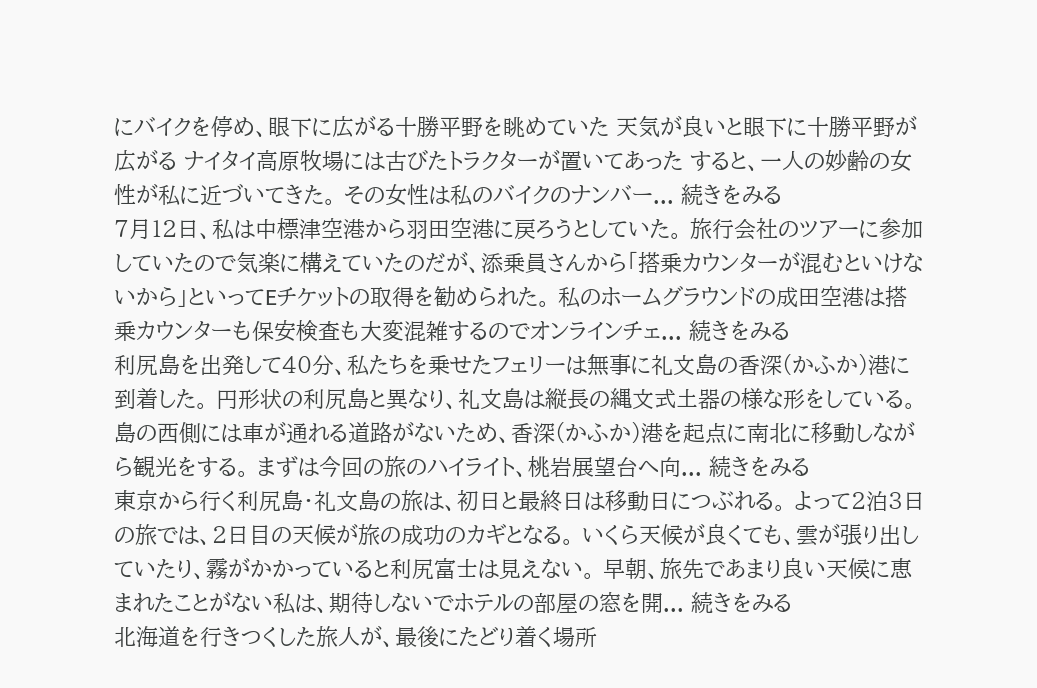にバイクを停め、眼下に広がる十勝平野を眺めていた 天気が良いと眼下に十勝平野が広がる ナイタイ高原牧場には古びたトラクターが置いてあった すると、一人の妙齢の女性が私に近づいてきた。 その女性は私のバイクのナンバー... 続きをみる
7月12日、私は中標津空港から羽田空港に戻ろうとしていた。 旅行会社のツアーに参加していたので気楽に構えていたのだが、添乗員さんから「搭乗カウンターが混むといけないから」といってEチケットの取得を勧められた。 私のホームグラウンドの成田空港は搭乗カウンターも保安検査も大変混雑するのでオンラインチェ... 続きをみる
利尻島を出発して40分、私たちを乗せたフェリーは無事に礼文島の香深(かふか)港に到着した。 円形状の利尻島と異なり、礼文島は縦長の縄文式土器の様な形をしている。 島の西側には車が通れる道路がないため、香深(かふか)港を起点に南北に移動しながら観光をする。 まずは今回の旅のハイライト、桃岩展望台へ向... 続きをみる
東京から行く利尻島・礼文島の旅は、初日と最終日は移動日につぶれる。 よって2泊3日の旅では、2日目の天候が旅の成功のカギとなる。 いくら天候が良くても、雲が張り出していたり、霧がかかっていると利尻富士は見えない。 早朝、旅先であまり良い天候に恵まれたことがない私は、期待しないでホテルの部屋の窓を開... 続きをみる
北海道を行きつくした旅人が、最後にたどり着く場所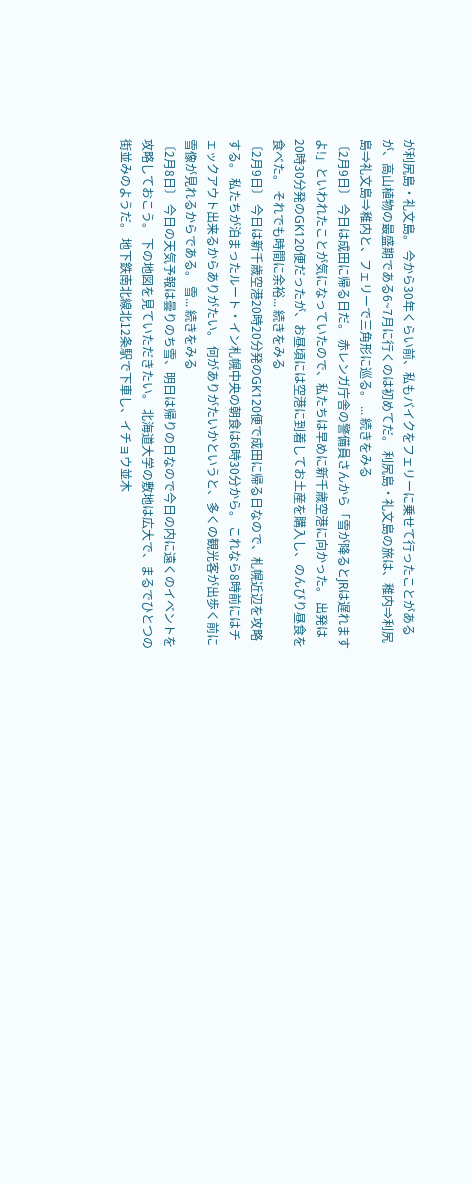が利尻島・礼文島。 今から30年くらい前、私もバイクをフェリーに乗せて行ったことがあるが、高山植物の最盛期である6~7月に行くのは初めてだ。 利尻島・礼文島の旅は、稚内⇒利尻島⇒礼文島⇒稚内と、フェリーで三角形に巡る。 ... 続きをみる
〔2月9日〕 今日は成田に帰る日だ。 赤レンガ庁舎の警備員さんから「雪が降るとJRは遅れますよ!」といわれたことが気になっていたので、私たちは早めに新千歳空港に向かった。 出発は20時30分発のGK120便だったが、お昼頃には空港に到着してお土産を購入し、のんびり昼食を食べた。 それでも時間に余裕... 続きをみる
〔2月9日〕 今日は新千歳空港20時20分発のGK120便で成田に帰る日なので、札幌近辺を攻略する。 私たちが泊まったルート・イン札幌中央の朝食は6時30分から。 これなら8時前にはチェックアウト出来るからありがたい。 何がありがたいかというと、多くの観光客が出歩く前に雪像が見れるからである。 雪... 続きをみる
〔2月8日〕 今日の天気予報は曇りのち雪、明日は帰りの日なので今日の内に遠くのイベントを攻略しておこう。 下の地図を見ていただきたい。 北海道大学の敷地は広大で、まるでひとつの街並みのようだ。 地下鉄南北線北12条駅で下車し、イチョウ並木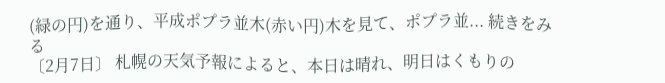(緑の円)を通り、平成ポプラ並木(赤い円)木を見て、ポプラ並... 続きをみる
〔2月7日〕 札幌の天気予報によると、本日は晴れ、明日はくもりの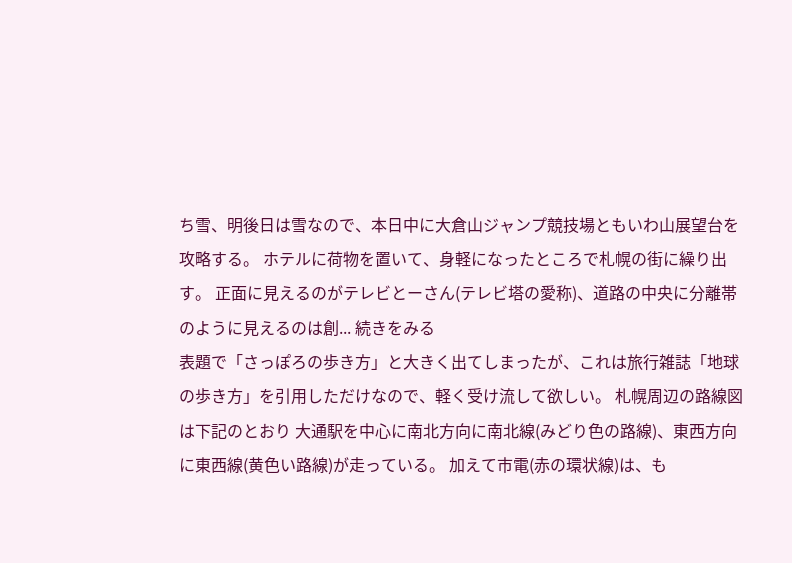ち雪、明後日は雪なので、本日中に大倉山ジャンプ競技場ともいわ山展望台を攻略する。 ホテルに荷物を置いて、身軽になったところで札幌の街に繰り出す。 正面に見えるのがテレビとーさん(テレビ塔の愛称)、道路の中央に分離帯のように見えるのは創... 続きをみる
表題で「さっぽろの歩き方」と大きく出てしまったが、これは旅行雑誌「地球の歩き方」を引用しただけなので、軽く受け流して欲しい。 札幌周辺の路線図は下記のとおり 大通駅を中心に南北方向に南北線(みどり色の路線)、東西方向に東西線(黄色い路線)が走っている。 加えて市電(赤の環状線)は、も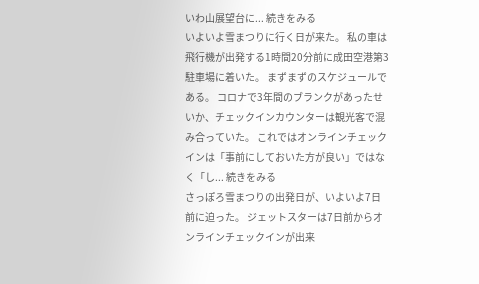いわ山展望台に... 続きをみる
いよいよ雪まつりに行く日が来た。 私の車は飛行機が出発する1時間20分前に成田空港第3駐車場に着いた。 まずまずのスケジュールである。 コロナで3年間のブランクがあったせいか、チェックインカウンターは観光客で混み合っていた。 これではオンラインチェックインは「事前にしておいた方が良い」ではなく「し... 続きをみる
さっぽろ雪まつりの出発日が、いよいよ7日前に迫った。 ジェットスターは7日前からオンラインチェックインが出来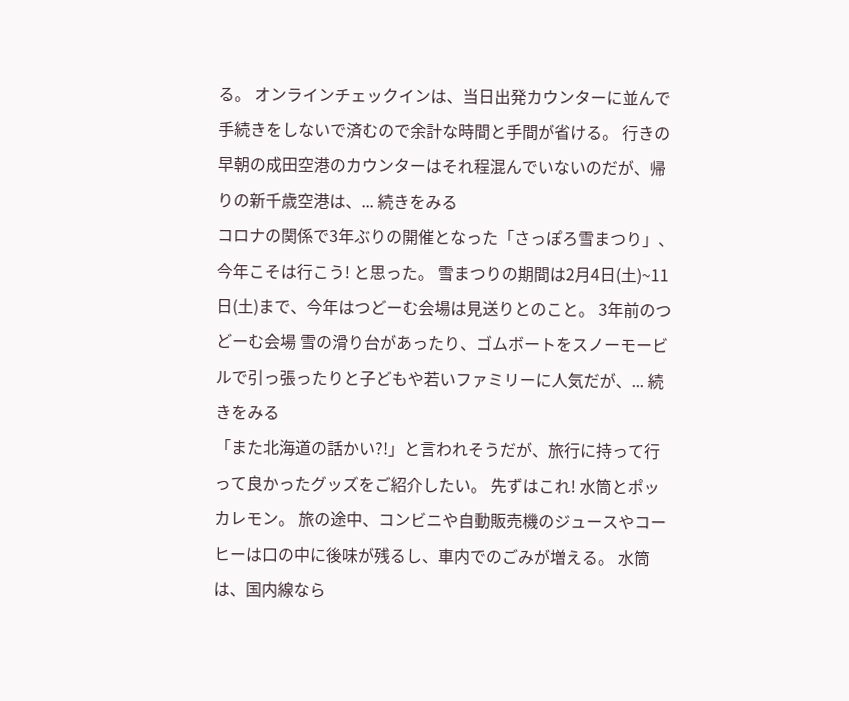る。 オンラインチェックインは、当日出発カウンターに並んで手続きをしないで済むので余計な時間と手間が省ける。 行きの早朝の成田空港のカウンターはそれ程混んでいないのだが、帰りの新千歳空港は、... 続きをみる
コロナの関係で3年ぶりの開催となった「さっぽろ雪まつり」、今年こそは行こう! と思った。 雪まつりの期間は2月4日(土)~11日(土)まで、今年はつどーむ会場は見送りとのこと。 3年前のつどーむ会場 雪の滑り台があったり、ゴムボートをスノーモービルで引っ張ったりと子どもや若いファミリーに人気だが、... 続きをみる
「また北海道の話かい?!」と言われそうだが、旅行に持って行って良かったグッズをご紹介したい。 先ずはこれ! 水筒とポッカレモン。 旅の途中、コンビニや自動販売機のジュースやコーヒーは口の中に後味が残るし、車内でのごみが増える。 水筒は、国内線なら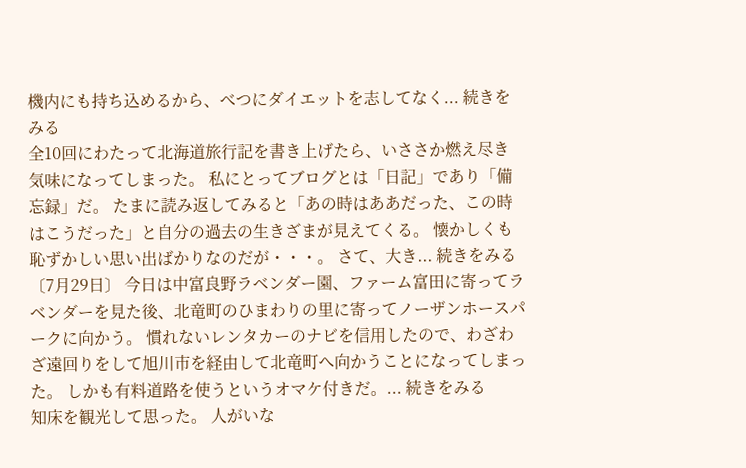機内にも持ち込めるから、べつにダイエットを志してなく... 続きをみる
全10回にわたって北海道旅行記を書き上げたら、いささか燃え尽き気味になってしまった。 私にとってブログとは「日記」であり「備忘録」だ。 たまに読み返してみると「あの時はああだった、この時はこうだった」と自分の過去の生きざまが見えてくる。 懐かしくも恥ずかしい思い出ばかりなのだが・・・。 さて、大き... 続きをみる
〔7月29日〕 今日は中富良野ラベンダー園、ファーム富田に寄ってラベンダーを見た後、北竜町のひまわりの里に寄ってノーザンホースパークに向かう。 慣れないレンタカーのナビを信用したので、わざわざ遠回りをして旭川市を経由して北竜町へ向かうことになってしまった。 しかも有料道路を使うというオマケ付きだ。... 続きをみる
知床を観光して思った。 人がいな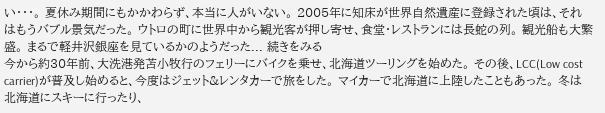い・・・。 夏休み期間にもかかわらず、本当に人がいない。 2005年に知床が世界自然遺産に登録された頃は、それはもうバブル景気だった。 ウトロの町に世界中から観光客が押し寄せ、食堂・レストランには長蛇の列。 観光船も大繁盛。 まるで軽井沢銀座を見ているかのようだった... 続きをみる
今から約30年前、大洗港発苫小牧行のフェリーにバイクを乗せ、北海道ツーリングを始めた。 その後、LCC(Low cost carrier)が普及し始めると、今度はジェット&レンタカーで旅をした。 マイカーで北海道に上陸したこともあった。 冬は北海道にスキーに行ったり、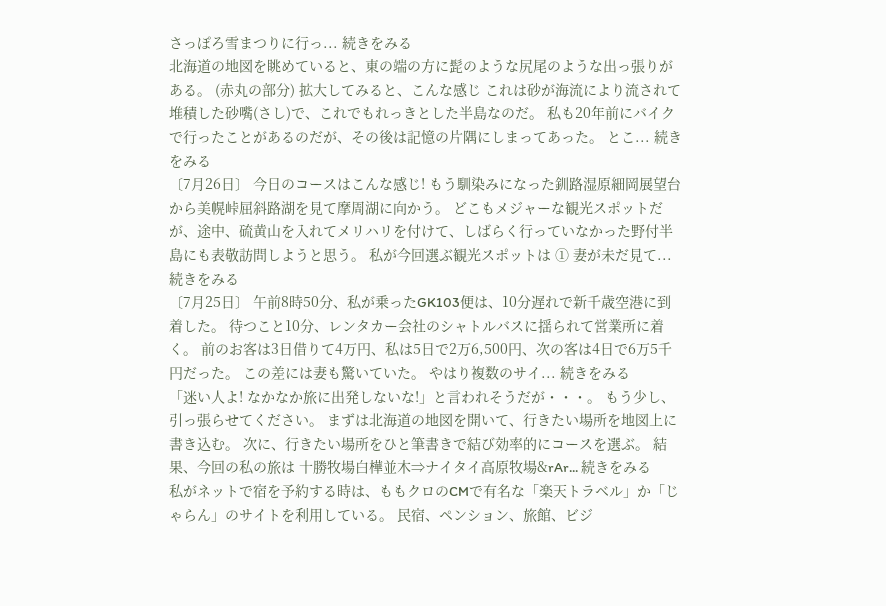さっぽろ雪まつりに行っ... 続きをみる
北海道の地図を眺めていると、東の端の方に髭のような尻尾のような出っ張りがある。 (赤丸の部分) 拡大してみると、こんな感じ これは砂が海流により流されて堆積した砂嘴(さし)で、これでもれっきとした半島なのだ。 私も20年前にバイクで行ったことがあるのだが、その後は記憶の片隅にしまってあった。 とこ... 続きをみる
〔7月26日〕 今日のコースはこんな感じ! もう馴染みになった釧路湿原細岡展望台から美幌峠屈斜路湖を見て摩周湖に向かう。 どこもメジャーな観光スポットだが、途中、硫黄山を入れてメリハリを付けて、しばらく行っていなかった野付半島にも表敬訪問しようと思う。 私が今回選ぶ観光スポットは ① 妻が未だ見て... 続きをみる
〔7月25日〕 午前8時50分、私が乗ったGK103便は、10分遅れで新千歳空港に到着した。 待つこと10分、レンタカー会社のシャトルバスに揺られて営業所に着く。 前のお客は3日借りて4万円、私は5日で2万6,500円、次の客は4日で6万5千円だった。 この差には妻も驚いていた。 やはり複数のサイ... 続きをみる
「迷い人よ! なかなか旅に出発しないな!」と言われそうだが・・・。 もう少し、引っ張らせてください。 まずは北海道の地図を開いて、行きたい場所を地図上に書き込む。 次に、行きたい場所をひと筆書きで結び効率的にコースを選ぶ。 結果、今回の私の旅は 十勝牧場白樺並木⇒ナイタイ高原牧場&rAr... 続きをみる
私がネットで宿を予約する時は、ももクロのCMで有名な「楽天トラベル」か「じゃらん」のサイトを利用している。 民宿、ペンション、旅館、ビジ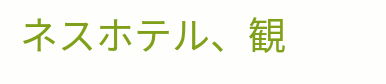ネスホテル、観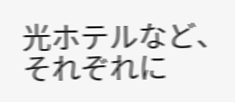光ホテルなど、それぞれに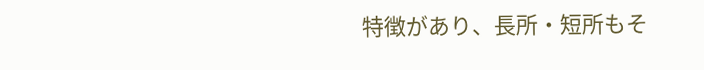特徴があり、長所・短所もそ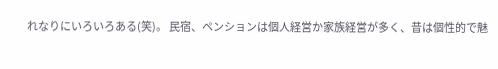れなりにいろいろある(笑)。 民宿、ペンションは個人経営か家族経営が多く、昔は個性的で魅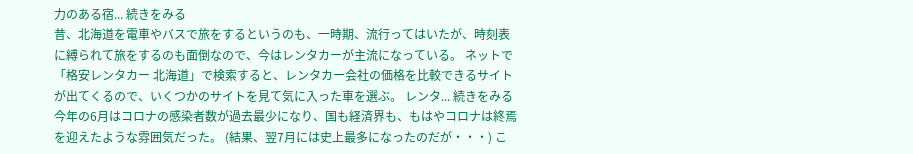力のある宿... 続きをみる
昔、北海道を電車やバスで旅をするというのも、一時期、流行ってはいたが、時刻表に縛られて旅をするのも面倒なので、今はレンタカーが主流になっている。 ネットで「格安レンタカー 北海道」で検索すると、レンタカー会社の価格を比較できるサイトが出てくるので、いくつかのサイトを見て気に入った車を選ぶ。 レンタ... 続きをみる
今年の6月はコロナの感染者数が過去最少になり、国も経済界も、もはやコロナは終焉を迎えたような雰囲気だった。 (結果、翌7月には史上最多になったのだが・・・) こ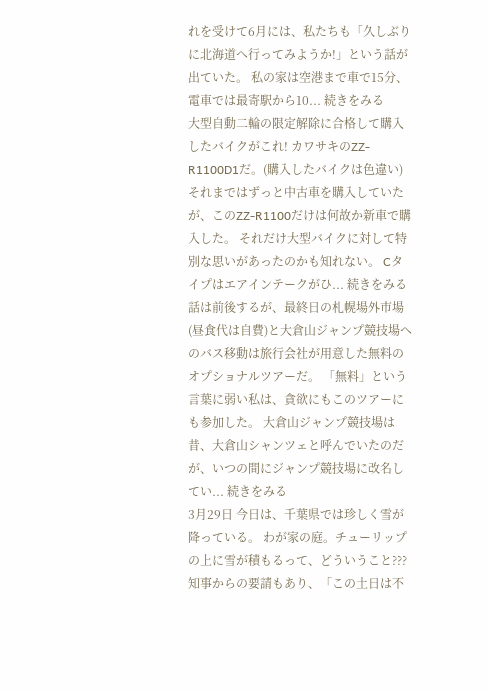れを受けて6月には、私たちも「久しぶりに北海道へ行ってみようか!」という話が出ていた。 私の家は空港まで車で15分、電車では最寄駅から10... 続きをみる
大型自動二輪の限定解除に合格して購入したバイクがこれ! カワサキのZZ-R1100D1だ。(購入したバイクは色違い) それまではずっと中古車を購入していたが、このZZ-R1100だけは何故か新車で購入した。 それだけ大型バイクに対して特別な思いがあったのかも知れない。 Cタイプはエアインテークがひ... 続きをみる
話は前後するが、最終日の札幌場外市場(昼食代は自費)と大倉山ジャンプ競技場へのバス移動は旅行会社が用意した無料のオプショナルツアーだ。 「無料」という言葉に弱い私は、貪欲にもこのツアーにも参加した。 大倉山ジャンプ競技場は昔、大倉山シャンツェと呼んでいたのだが、いつの間にジャンプ競技場に改名してい... 続きをみる
3月29日 今日は、千葉県では珍しく雪が降っている。 わが家の庭。チューリップの上に雪が積もるって、どういうこと??? 知事からの要請もあり、「この土日は不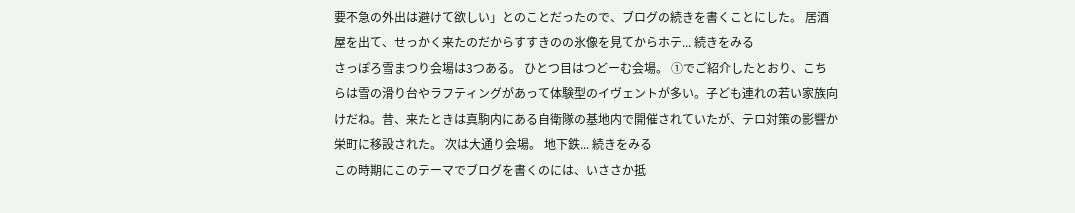要不急の外出は避けて欲しい」とのことだったので、ブログの続きを書くことにした。 居酒屋を出て、せっかく来たのだからすすきのの氷像を見てからホテ... 続きをみる
さっぽろ雪まつり会場は3つある。 ひとつ目はつどーむ会場。 ①でご紹介したとおり、こちらは雪の滑り台やラフティングがあって体験型のイヴェントが多い。子ども連れの若い家族向けだね。昔、来たときは真駒内にある自衛隊の基地内で開催されていたが、テロ対策の影響か栄町に移設された。 次は大通り会場。 地下鉄... 続きをみる
この時期にこのテーマでブログを書くのには、いささか抵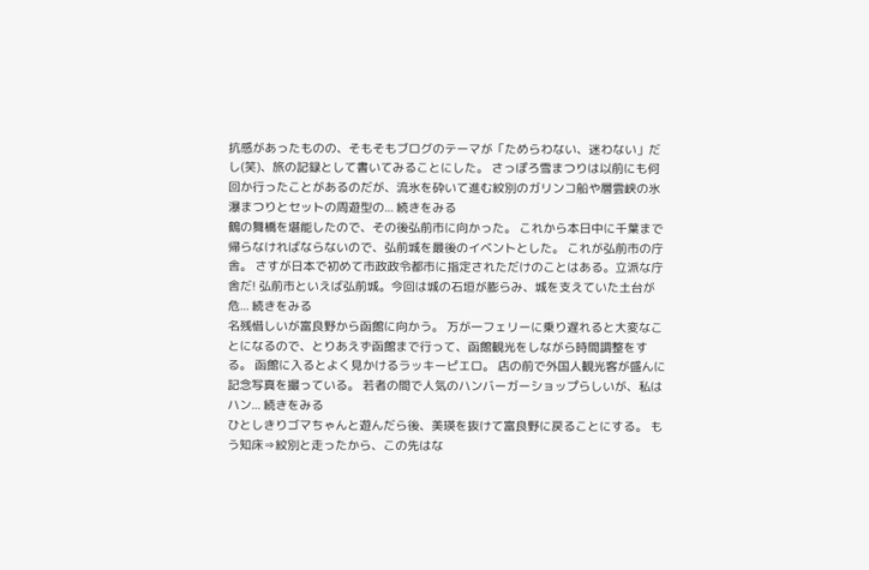抗感があったものの、そもそもブログのテーマが「ためらわない、迷わない」だし(笑)、旅の記録として書いてみることにした。 さっぽろ雪まつりは以前にも何回か行ったことがあるのだが、流氷を砕いて進む紋別のガリンコ船や層雲峡の氷瀑まつりとセットの周遊型の... 続きをみる
鶴の舞橋を堪能したので、その後弘前市に向かった。 これから本日中に千葉まで帰らなければならないので、弘前城を最後のイベントとした。 これが弘前市の庁舎。 さすが日本で初めて市政政令都市に指定されただけのことはある。立派な庁舎だ! 弘前市といえば弘前城。今回は城の石垣が膨らみ、城を支えていた土台が危... 続きをみる
名残惜しいが富良野から函館に向かう。 万が一フェリーに乗り遅れると大変なことになるので、とりあえず函館まで行って、函館観光をしながら時間調整をする。 函館に入るとよく見かけるラッキーピエロ。 店の前で外国人観光客が盛んに記念写真を撮っている。 若者の間で人気のハンバーガーショップらしいが、私はハン... 続きをみる
ひとしきりゴマちゃんと遊んだら後、美瑛を抜けて富良野に戻ることにする。 もう知床⇒紋別と走ったから、この先はな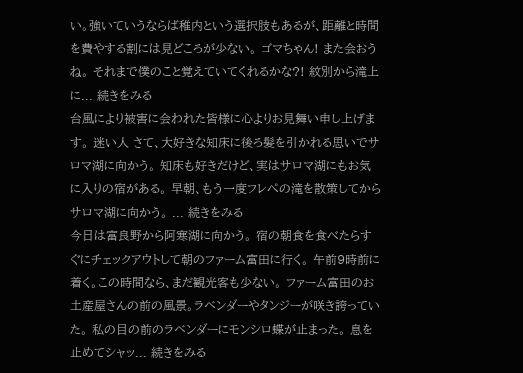い。強いていうならば稚内という選択肢もあるが、距離と時間を費やする割には見どころが少ない。 ゴマちゃん! また会おうね。 それまで僕のこと覚えていてくれるかな?! 紋別から滝上に... 続きをみる
台風により被害に会われた皆様に心よりお見舞い申し上げます。 迷い人 さて、大好きな知床に後ろ髪を引かれる思いでサロマ湖に向かう。 知床も好きだけど、実はサロマ湖にもお気に入りの宿がある。 早朝、もう一度フレぺの滝を散策してからサロマ湖に向かう。 ... 続きをみる
今日は富良野から阿寒湖に向かう。 宿の朝食を食べたらすぐにチェックアウトして朝のファーム富田に行く。 午前9時前に着く。この時間なら、まだ観光客も少ない。 ファーム富田のお土産屋さんの前の風景。ラベンダーやタンジーが咲き誇っていた。 私の目の前のラベンダーにモンシロ蝶が止まった。 息を止めてシャッ... 続きをみる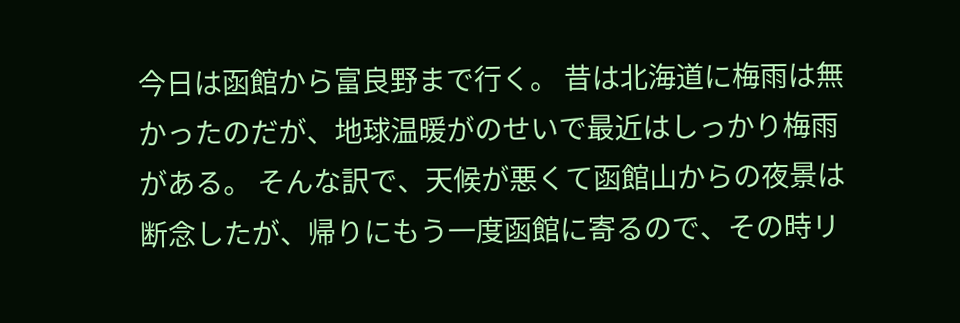今日は函館から富良野まで行く。 昔は北海道に梅雨は無かったのだが、地球温暖がのせいで最近はしっかり梅雨がある。 そんな訳で、天候が悪くて函館山からの夜景は断念したが、帰りにもう一度函館に寄るので、その時リ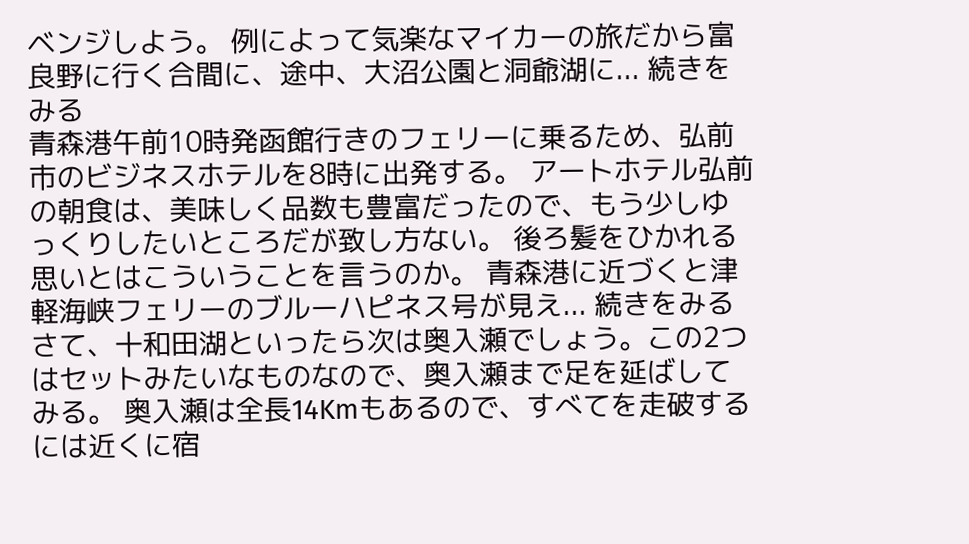ベンジしよう。 例によって気楽なマイカーの旅だから富良野に行く合間に、途中、大沼公園と洞爺湖に... 続きをみる
青森港午前10時発函館行きのフェリーに乗るため、弘前市のビジネスホテルを8時に出発する。 アートホテル弘前の朝食は、美味しく品数も豊富だったので、もう少しゆっくりしたいところだが致し方ない。 後ろ髪をひかれる思いとはこういうことを言うのか。 青森港に近づくと津軽海峡フェリーのブルーハピネス号が見え... 続きをみる
さて、十和田湖といったら次は奥入瀬でしょう。この2つはセットみたいなものなので、奥入瀬まで足を延ばしてみる。 奥入瀬は全長14Kmもあるので、すべてを走破するには近くに宿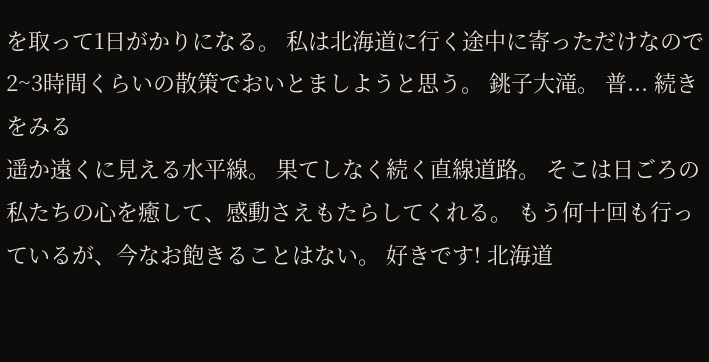を取って1日がかりになる。 私は北海道に行く途中に寄っただけなので2~3時間くらいの散策でおいとましようと思う。 銚子大滝。 普... 続きをみる
遥か遠くに見える水平線。 果てしなく続く直線道路。 そこは日ごろの私たちの心を癒して、感動さえもたらしてくれる。 もう何十回も行っているが、今なお飽きることはない。 好きです! 北海道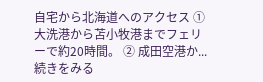自宅から北海道へのアクセス ① 大洗港から苫小牧港までフェリーで約20時間。 ② 成田空港か... 続きをみる